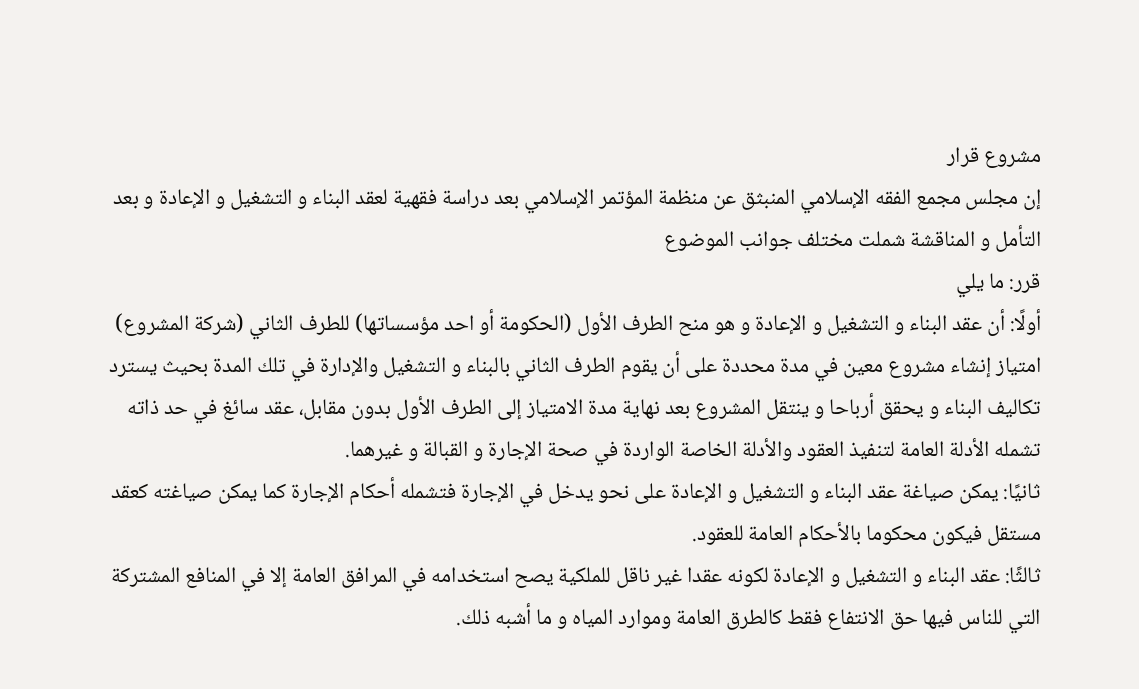مشروع قرار
إن مجلس مجمع الفقه الإسلامي المنبثق عن منظمة المؤتمر الإسلامي بعد دراسة فقهية لعقد البناء و التشغيل و الإعادة و بعد التأمل و المناقشة شملت مختلف جوانب الموضوع
قرر: ما يلي
أولًا: أن عقد البناء و التشغيل و الإعادة و هو منح الطرف الأول (الحكومة أو احد مؤسساتها) للطرف الثاني (شركة المشروع) امتياز إنشاء مشروع معين في مدة محددة على أن يقوم الطرف الثاني بالبناء و التشغيل والإدارة في تلك المدة بحيث يسترد تكاليف البناء و يحقق أرباحا و ينتقل المشروع بعد نهاية مدة الامتياز إلى الطرف الأول بدون مقابل، عقد سائغ في حد ذاته تشمله الأدلة العامة لتنفيذ العقود والأدلة الخاصة الواردة في صحة الإجارة و القبالة و غيرهما.
ثانيًا: يمكن صياغة عقد البناء و التشغيل و الإعادة على نحو يدخل في الإجارة فتشمله أحكام الإجارة كما يمكن صياغته كعقد مستقل فيكون محكوما بالأحكام العامة للعقود.
ثالثًا: عقد البناء و التشغيل و الإعادة لكونه عقدا غير ناقل للملكية يصح استخدامه في المرافق العامة إلا في المنافع المشتركة التي للناس فيها حق الانتفاع فقط كالطرق العامة وموارد المياه و ما أشبه ذلك.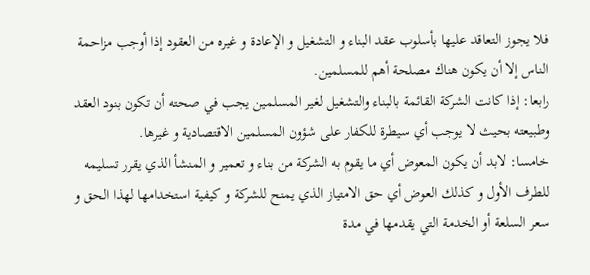فلا يجوز التعاقد عليها بأسلوب عقد البناء و التشغيل و الإعادة و غيره من العقود إذا أوجب مزاحمة الناس إلا أن يكون هناك مصلحة أهم للمسلمين.
رابعا: إذا كانت الشركة القائمة بالبناء والتشغيل لغير المسلمين يجب في صحته أن تكون بنود العقد وطبيعته بحيث لا يوجب أي سيطرة للكفار على شؤون المسلمين الاقتصادية و غيرها.
خامسا: لابد أن يكون المعوض أي ما يقوم به الشركة من بناء و تعمير و المنشأ الذي يقرر تسليمه للطرف الأول و كذلك العوض أي حق الامتياز الذي يمنح للشركة و كيفية استخدامها لهذا الحق و سعر السلعة أو الخدمة التي يقدمها في مدة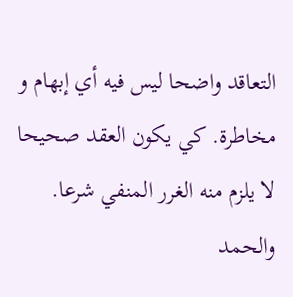التعاقد واضحا ليس فيه أي إبهام و مخاطرة. كي يكون العقد صحيحا لا يلزم منه الغرر المنفي شرعا. والحمد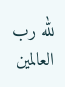لله رب العالمين